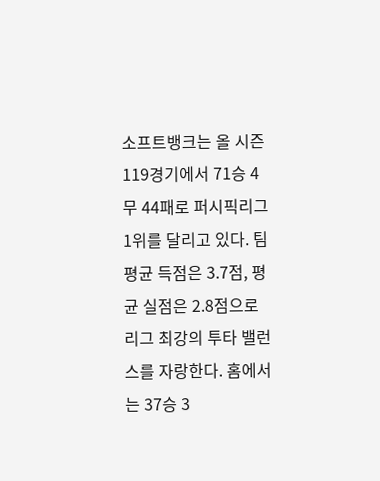소프트뱅크는 올 시즌 119경기에서 71승 4무 44패로 퍼시픽리그 1위를 달리고 있다. 팀 평균 득점은 3.7점, 평균 실점은 2.8점으로 리그 최강의 투타 밸런스를 자랑한다. 홈에서는 37승 3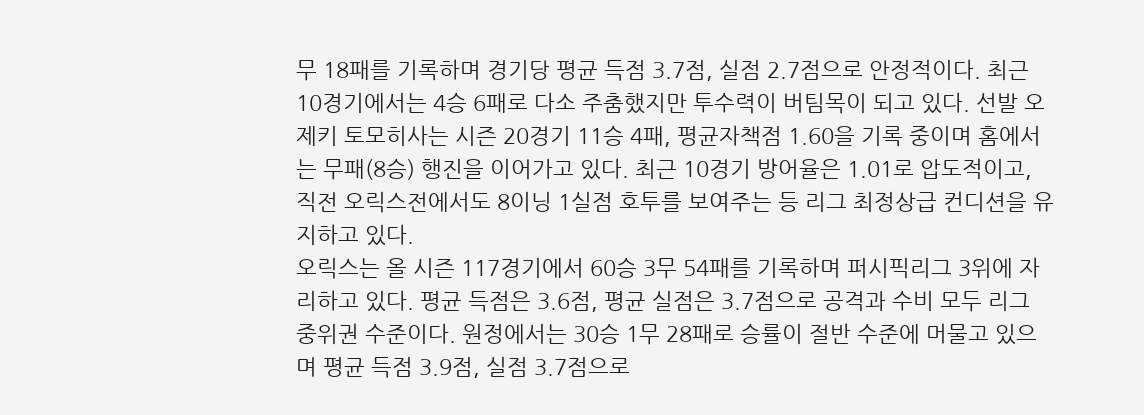무 18패를 기록하며 경기당 평균 득점 3.7점, 실점 2.7점으로 안정적이다. 최근 10경기에서는 4승 6패로 다소 주춤했지만 투수력이 버팀목이 되고 있다. 선발 오제키 토모히사는 시즌 20경기 11승 4패, 평균자책점 1.60을 기록 중이며 홈에서는 무패(8승) 행진을 이어가고 있다. 최근 10경기 방어율은 1.01로 압도적이고, 직전 오릭스전에서도 8이닝 1실점 호투를 보여주는 등 리그 최정상급 컨디션을 유지하고 있다.
오릭스는 올 시즌 117경기에서 60승 3무 54패를 기록하며 퍼시픽리그 3위에 자리하고 있다. 평균 득점은 3.6점, 평균 실점은 3.7점으로 공격과 수비 모두 리그 중위권 수준이다. 원정에서는 30승 1무 28패로 승률이 절반 수준에 머물고 있으며 평균 득점 3.9점, 실점 3.7점으로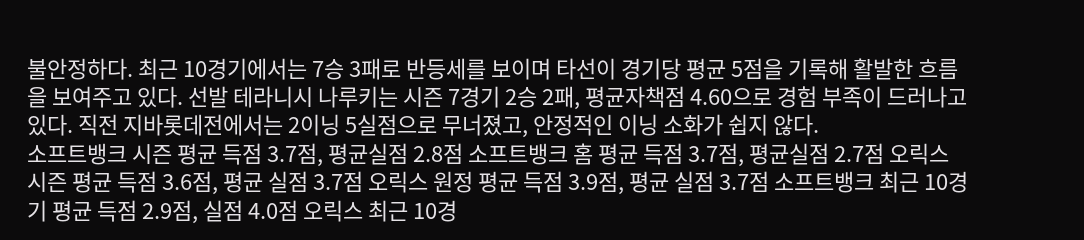불안정하다. 최근 10경기에서는 7승 3패로 반등세를 보이며 타선이 경기당 평균 5점을 기록해 활발한 흐름을 보여주고 있다. 선발 테라니시 나루키는 시즌 7경기 2승 2패, 평균자책점 4.60으로 경험 부족이 드러나고 있다. 직전 지바롯데전에서는 2이닝 5실점으로 무너졌고, 안정적인 이닝 소화가 쉽지 않다.
소프트뱅크 시즌 평균 득점 3.7점, 평균실점 2.8점 소프트뱅크 홈 평균 득점 3.7점, 평균실점 2.7점 오릭스 시즌 평균 득점 3.6점, 평균 실점 3.7점 오릭스 원정 평균 득점 3.9점, 평균 실점 3.7점 소프트뱅크 최근 10경기 평균 득점 2.9점, 실점 4.0점 오릭스 최근 10경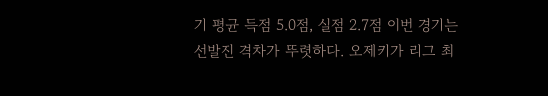기 평균 득점 5.0점, 실점 2.7점 이번 경기는 선발진 격차가 뚜렷하다. 오제키가 리그 최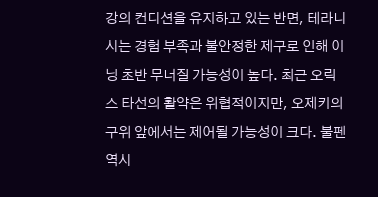강의 컨디션을 유지하고 있는 반면, 테라니시는 경험 부족과 불안정한 제구로 인해 이닝 초반 무너질 가능성이 높다. 최근 오릭스 타선의 활약은 위협적이지만, 오제키의 구위 앞에서는 제어될 가능성이 크다. 불펜 역시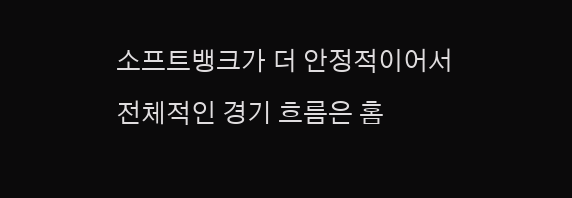소프트뱅크가 더 안정적이어서 전체적인 경기 흐름은 홈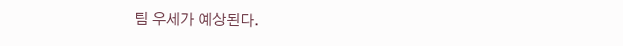팀 우세가 예상된다.